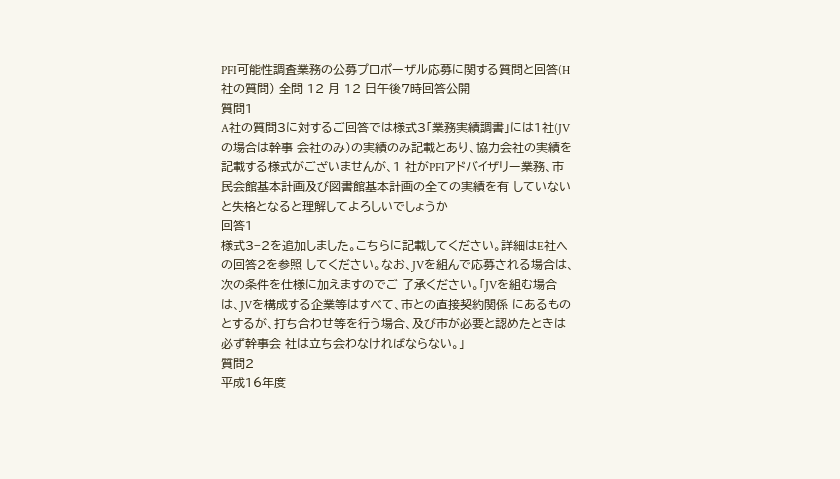PFI可能性調査業務の公募プロポーザル応募に関する質問と回答(H社の質問) 全問 12 月 12 日午後7時回答公開
質問1
A社の質問3に対するご回答では様式3「業務実績調書」には1社(JVの場合は幹事 会社のみ)の実績のみ記載とあり、協力会社の実績を記載する様式がございませんが、1 社がPFIアドバイザリー業務、市民会館基本計画及び図書館基本計画の全ての実績を有 していないと失格となると理解してよろしいでしょうか
回答1
様式3−2を追加しました。こちらに記載してください。詳細はE社への回答2を参照 してください。なお、JVを組んで応募される場合は、次の条件を仕様に加えますのでご 了承ください。「JVを組む場合は、JVを構成する企業等はすべて、市との直接契約関係 にあるものとするが、打ち合わせ等を行う場合、及び市が必要と認めたときは必ず幹事会 社は立ち会わなければならない。」
質問2
平成16年度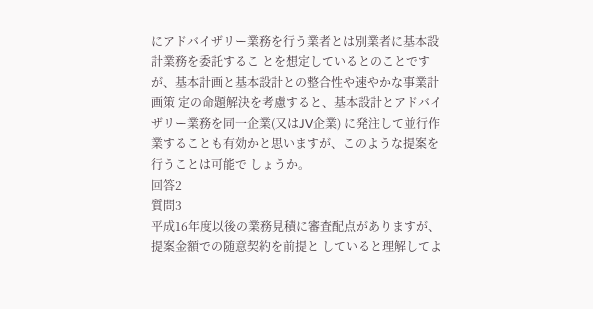にアドバイザリー業務を行う業者とは別業者に基本設計業務を委託するこ とを想定しているとのことですが、基本計画と基本設計との整合性や速やかな事業計画策 定の命題解決を考慮すると、基本設計とアドバイザリー業務を同一企業(又はJV企業) に発注して並行作業することも有効かと思いますが、このような提案を行うことは可能で しょうか。
回答2
質問3
平成16年度以後の業務見積に審査配点がありますが、提案金額での随意契約を前提と していると理解してよ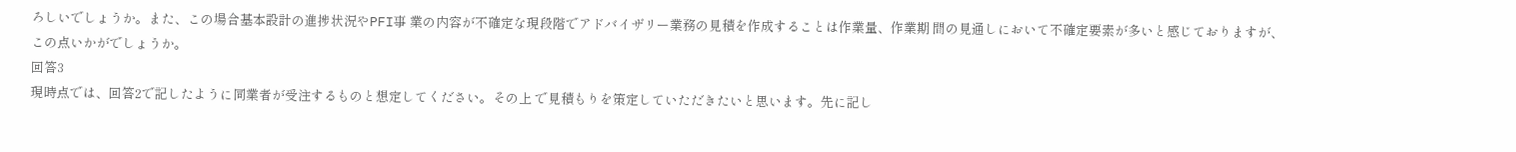ろしいでしょうか。また、この場合基本設計の進捗状況やPFI事 業の内容が不確定な現段階でアドバイザリー業務の見積を作成することは作業量、作業期 間の見通しにおいて不確定要素が多いと感じておりますが、この点いかがでしょうか。
回答3
現時点では、回答2で記したように同業者が受注するものと想定してください。その上 で見積もりを策定していただきたいと思います。先に記し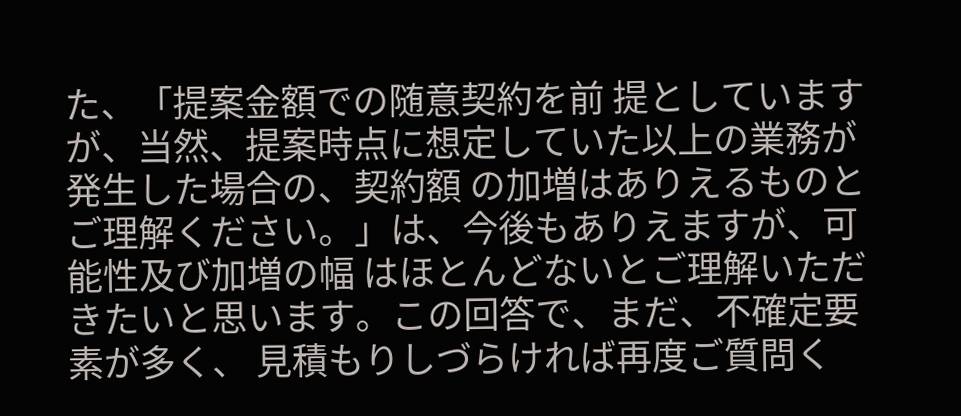た、「提案金額での随意契約を前 提としていますが、当然、提案時点に想定していた以上の業務が発生した場合の、契約額 の加増はありえるものとご理解ください。」は、今後もありえますが、可能性及び加増の幅 はほとんどないとご理解いただきたいと思います。この回答で、まだ、不確定要素が多く、 見積もりしづらければ再度ご質問く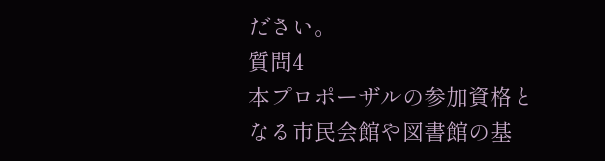ださい。
質問4
本プロポーザルの参加資格となる市民会館や図書館の基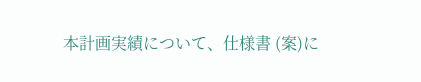本計画実績について、仕様書 (案)に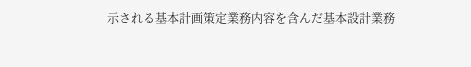示される基本計画策定業務内容を含んだ基本設計業務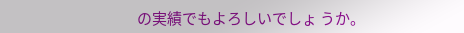の実績でもよろしいでしょ うか。